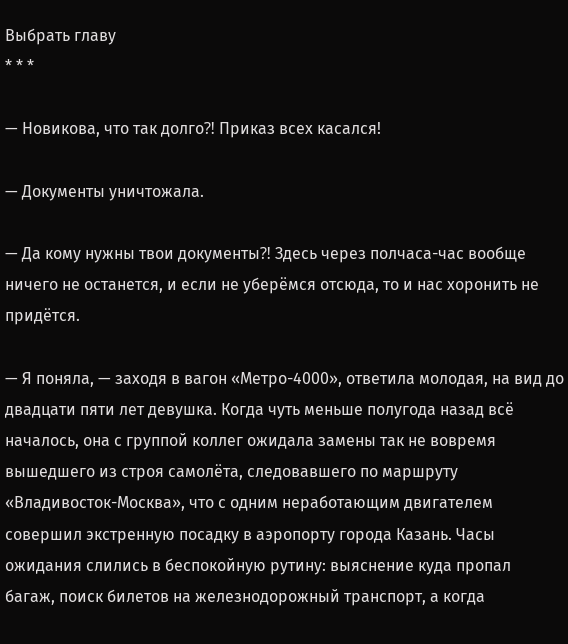Выбрать главу
* * *

— Новикова, что так долго⁈ Приказ всех касался!

— Документы уничтожала.

— Да кому нужны твои документы⁈ Здесь через полчаса-час вообще ничего не останется, и если не уберёмся отсюда, то и нас хоронить не придётся.

— Я поняла, — заходя в вагон «Метро-4000», ответила молодая, на вид до двадцати пяти лет девушка. Когда чуть меньше полугода назад всё началось, она с группой коллег ожидала замены так не вовремя вышедшего из строя самолёта, следовавшего по маршруту «Владивосток-Москва», что с одним неработающим двигателем совершил экстренную посадку в аэропорту города Казань. Часы ожидания слились в беспокойную рутину: выяснение куда пропал багаж, поиск билетов на железнодорожный транспорт, а когда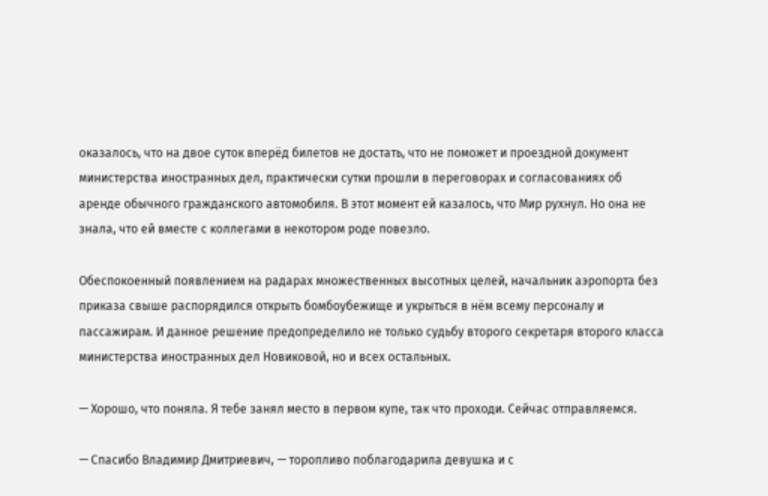оказалось, что на двое суток вперёд билетов не достать, что не поможет и проездной документ министерства иностранных дел, практически сутки прошли в переговорах и согласованиях об аренде обычного гражданского автомобиля. В этот момент ей казалось, что Мир рухнул. Но она не знала, что ей вместе с коллегами в некотором роде повезло.

Обеспокоенный появлением на радарах множественных высотных целей, начальник аэропорта без приказа свыше распорядился открыть бомбоубежище и укрыться в нём всему персоналу и пассажирам. И данное решение предопределило не только судьбу второго секретаря второго класса министерства иностранных дел Новиковой, но и всех остальных.

— Хорошо, что поняла. Я тебе занял место в первом купе, так что проходи. Сейчас отправляемся.

— Спасибо Владимир Дмитриевич, — торопливо поблагодарила девушка и с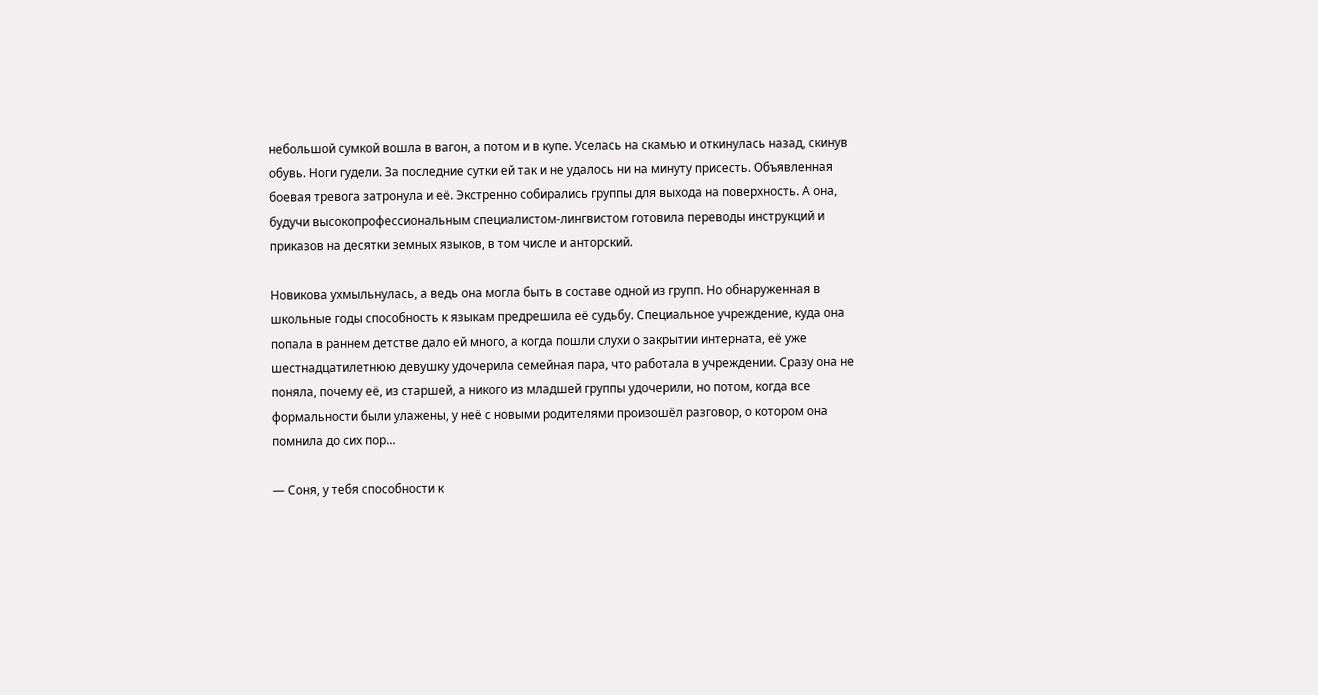небольшой сумкой вошла в вагон, а потом и в купе. Уселась на скамью и откинулась назад, скинув обувь. Ноги гудели. За последние сутки ей так и не удалось ни на минуту присесть. Объявленная боевая тревога затронула и её. Экстренно собирались группы для выхода на поверхность. А она, будучи высокопрофессиональным специалистом-лингвистом готовила переводы инструкций и приказов на десятки земных языков, в том числе и анторский.

Новикова ухмыльнулась, а ведь она могла быть в составе одной из групп. Но обнаруженная в школьные годы способность к языкам предрешила её судьбу. Специальное учреждение, куда она попала в раннем детстве дало ей много, а когда пошли слухи о закрытии интерната, её уже шестнадцатилетнюю девушку удочерила семейная пара, что работала в учреждении. Сразу она не поняла, почему её, из старшей, а никого из младшей группы удочерили, но потом, когда все формальности были улажены, у неё с новыми родителями произошёл разговор, о котором она помнила до сих пор…

— Соня, у тебя способности к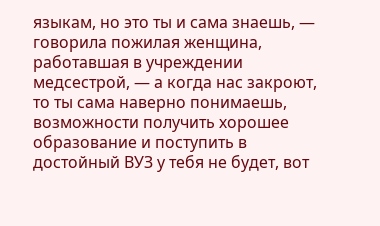языкам, но это ты и сама знаешь, — говорила пожилая женщина, работавшая в учреждении медсестрой, — а когда нас закроют, то ты сама наверно понимаешь, возможности получить хорошее образование и поступить в достойный ВУЗ у тебя не будет, вот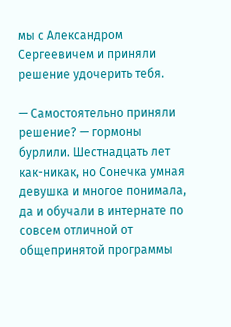мы с Александром Сергеевичем и приняли решение удочерить тебя.

— Самостоятельно приняли решение? — гормоны бурлили. Шестнадцать лет как-никак, но Сонечка умная девушка и многое понимала, да и обучали в интернате по совсем отличной от общепринятой программы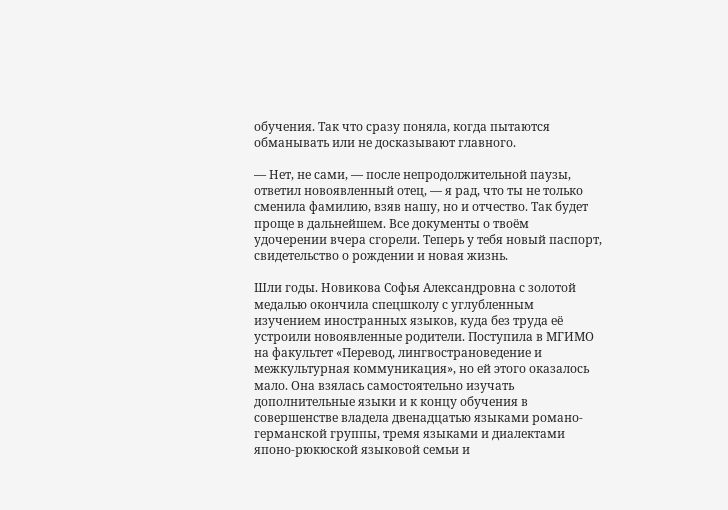обучения. Так что сразу поняла, когда пытаются обманывать или не досказывают главного.

— Нет, не сами, — после непродолжительной паузы, ответил новоявленный отец, — я рад, что ты не только сменила фамилию, взяв нашу, но и отчество. Так будет проще в дальнейшем. Все документы о твоём удочерении вчера сгорели. Теперь у тебя новый паспорт, свидетельство о рождении и новая жизнь.

Шли годы. Новикова Софья Александровна с золотой медалью окончила спецшколу с углубленным изучением иностранных языков, куда без труда её устроили новоявленные родители. Поступила в МГИМО на факультет «Перевод, лингвострановедение и межкультурная коммуникация», но ей этого оказалось мало. Она взялась самостоятельно изучать дополнительные языки и к концу обучения в совершенстве владела двенадцатью языками романо-германской группы, тремя языками и диалектами японо-рюкюской языковой семьи и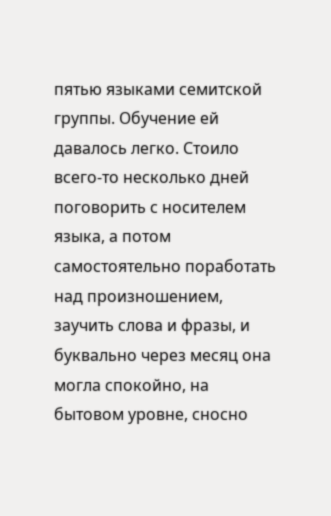пятью языками семитской группы. Обучение ей давалось легко. Стоило всего-то несколько дней поговорить с носителем языка, а потом самостоятельно поработать над произношением, заучить слова и фразы, и буквально через месяц она могла спокойно, на бытовом уровне, сносно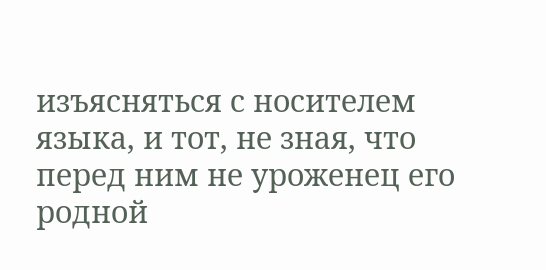изъясняться с носителем языка, и тот, не зная, что перед ним не уроженец его родной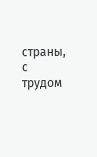страны, с трудом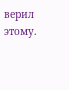верил этому.